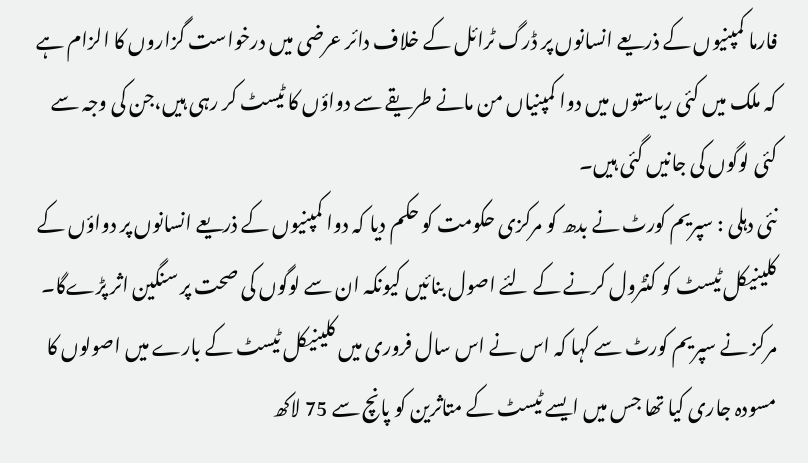فارما کمپنیوں کے ذریعے انسانوں پر ڈرگ ٹرائل کے خلاف دائر عرضی میں درخواست گزاروں کا الزام ہے کہ ملک میں کئی ریاستوں میں دوا کمپنیاں من مانے طریقے سے دواؤں کا ٹیسٹ کر رہی ہیں،جن کی وجہ سے کئی لوگوں کی جانیں گئی ہیں۔
نئی دہلی : سپریم کورٹ نے بدھ کو مرکزی حکومت کو حکم دیا کہ دوا کمپنیوں کے ذریعے انسانوں پر دواؤں کے کلینیکل ٹیسٹ کو کنٹرول کرنے کے لئے اصول بنائیں کیونکہ ان سے لوگوں کی صحت پر سنگین اثر پڑےگا۔ مرکز نے سپریم کورٹ سے کہا کہ اس نے اس سال فروری میں کلینیکل ٹیسٹ کے بارے میں اصولوں کا مسودہ جاری کیا تھا جس میں ایسے ٹیسٹ کے متاثرین کو پانچ سے 75 لاکھ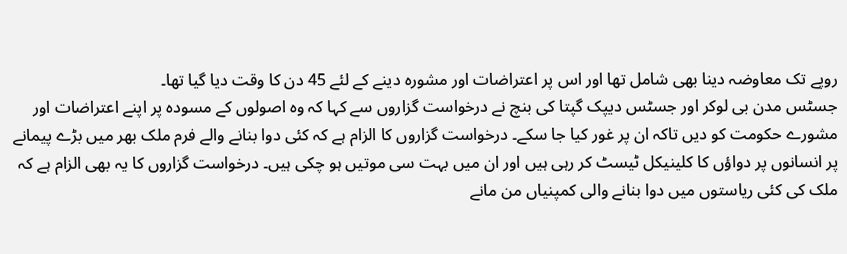روپے تک معاوضہ دینا بھی شامل تھا اور اس پر اعتراضات اور مشورہ دینے کے لئے 45 دن کا وقت دیا گیا تھا۔
جسٹس مدن بی لوکر اور جسٹس دیپک گپتا کی بنچ نے درخواست گزاروں سے کہا کہ وہ اصولوں کے مسودہ پر اپنے اعتراضات اور مشورے حکومت کو دیں تاکہ ان پر غور کیا جا سکے۔ درخواست گزاروں کا الزام ہے کہ کئی دوا بنانے والے فرم ملک بھر میں بڑے پیمانے پر انسانوں پر دواؤں کا کلینیکل ٹیسٹ کر رہی ہیں اور ان میں بہت سی موتیں ہو چکی ہیں۔ درخواست گزاروں کا یہ بھی الزام ہے کہ ملک کی کئی ریاستوں میں دوا بنانے والی کمپنیاں من مانے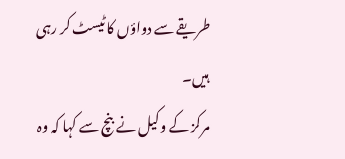طریقے سے دواؤں کا ٹیسٹ کر رہی ہیں۔
مرکز کے وکیل نے بنچ سے کہا کہ وہ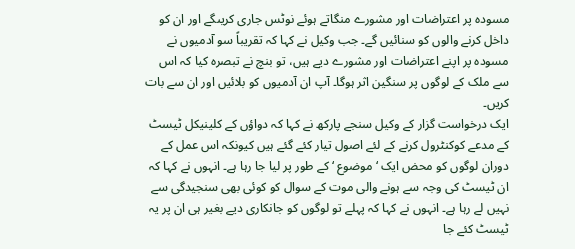مسودہ پر اعتراضات اور مشورے منگاتے ہوئے نوٹس جاری کریںگے اور ان کو داخل کرنے والوں کو سنائیں گے۔ جب وکیل نے کہا کہ تقریباً سو آدمیوں نے مسودہ پر اپنے اعتراضات اور مشورے دیے ہیں، تو بنچ نے تبصرہ کیا کہ اس سے ملک کے لوگوں پر سنگین اثر ہوگا۔ آپ ان آدمیوں کو بلائیں اور ان سے بات کریں۔
ایک درخواست گزار کے وکیل سنجے پارکھ نے کہا کہ دواؤں کے کلینیکل ٹیسٹ کے مدعے کوکنٹرول کرنے کے لئے اصول تیار کئے گئے ہیں کیونکہ اس عمل کے دوران لوگوں کو محض ایک ‘ موضوع ‘ کے طور پر لیا جا رہا ہے۔ انہوں نے کہا کہ ان ٹیسٹ کی وجہ سے ہونے والی موت کے سوال کو کوئی بھی سنجیدگی سے نہیں لے رہا ہے۔ انہوں نے کہا کہ پہلے تو لوگوں کو جانکاری دیے بغیر ہی ان پر یہ ٹیسٹ کئے جا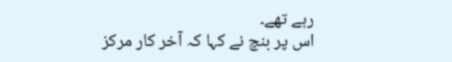رہے تھے۔
اس پر بنچ نے کہا کہ آخر کار مرکز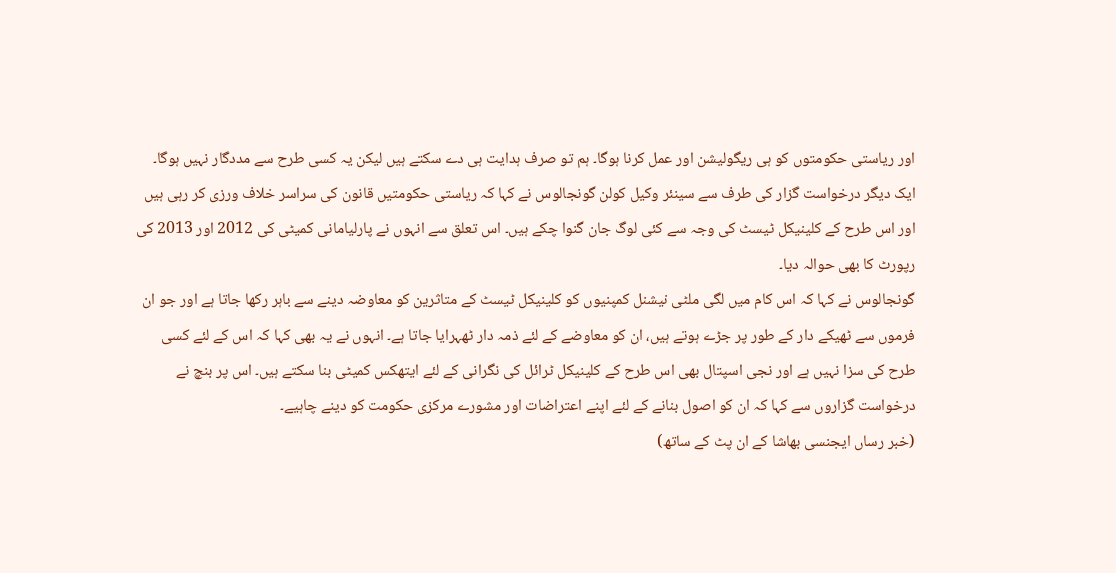اور ریاستی حکومتوں کو ہی ریگولیشن اور عمل کرنا ہوگا۔ ہم تو صرف ہدایت ہی دے سکتے ہیں لیکن یہ کسی طرح سے مددگار نہیں ہوگا۔ ایک دیگر درخواست گزار کی طرف سے سینئر وکیل کولن گونجالوس نے کہا کہ ریاستی حکومتیں قانون کی سراسر خلاف ورزی کر رہی ہیں اور اس طرح کے کلینیکل ٹیسٹ کی وجہ سے کئی لوگ جان گنوا چکے ہیں۔ اس تعلق سے انہوں نے پارلیامانی کمیٹی کی 2012 اور 2013 کی رپورٹ کا بھی حوالہ دیا۔
گونجالوس نے کہا کہ اس کام میں لگی ملٹی نیشنل کمپنیوں کو کلینیکل ٹیسٹ کے متاثرین کو معاوضہ دینے سے باہر رکھا جاتا ہے اور جو ان فرموں سے ٹھیکے دار کے طور پر جڑے ہوتے ہیں، ان کو معاوضے کے لئے ذمہ دار ٹھہرایا جاتا ہے۔ انہوں نے یہ بھی کہا کہ اس کے لئے کسی طرح کی سزا نہیں ہے اور نجی اسپتال بھی اس طرح کے کلینیکل ٹرائل کی نگرانی کے لئے ایتھکس کمیٹی بنا سکتے ہیں۔ اس پر بنچ نے درخواست گزاروں سے کہا کہ ان کو اصول بنانے کے لئے اپنے اعتراضات اور مشورے مرکزی حکومت کو دینے چاہیے۔
(خبر رساں ایجنسی بھاشا کے ان پٹ کے ساتھ)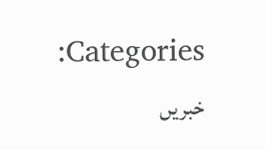Categories: خبریں